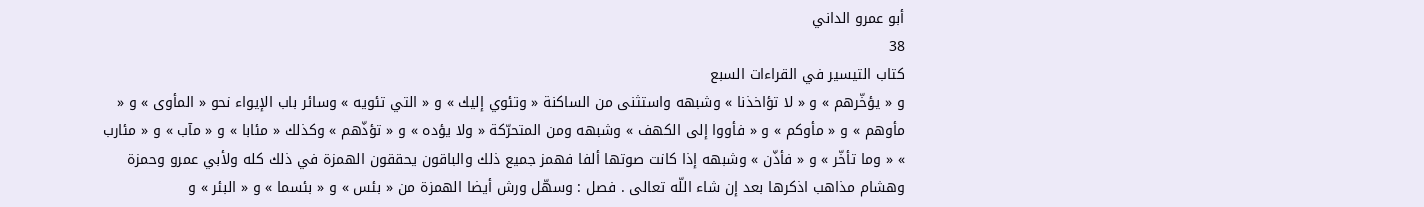أبو عمرو الداني
38
كتاب التيسير في القراءات السبع
و « يؤخّرهم » و « لا تؤاخذنا » وشبهه واستثنى من الساكنة « وتئوي إليك » و « التي تئويه » وسائر باب الإيواء نحو « المأوى » و « مأوهم » و « مأوكم » و « فأووا إلى الكهف » وشبهه ومن المتحرّكة « ولا يؤده » و « تؤذّهم » وكذلك « مئابا » و « مآب » و « مئارب » « وما تأخّر » و « فأذّن » وشبهه إذا كانت صوتها ألفا فهمز جميع ذلك والباقون يحققون الهمزة في ذلك كله ولأبي عمرو وحمزة وهشام مذاهب اذكرها بعد إن شاء اللّه تعالى . فصل : وسهّل ورش أيضا الهمزة من « بئس » و « بئسما » و « البئر » و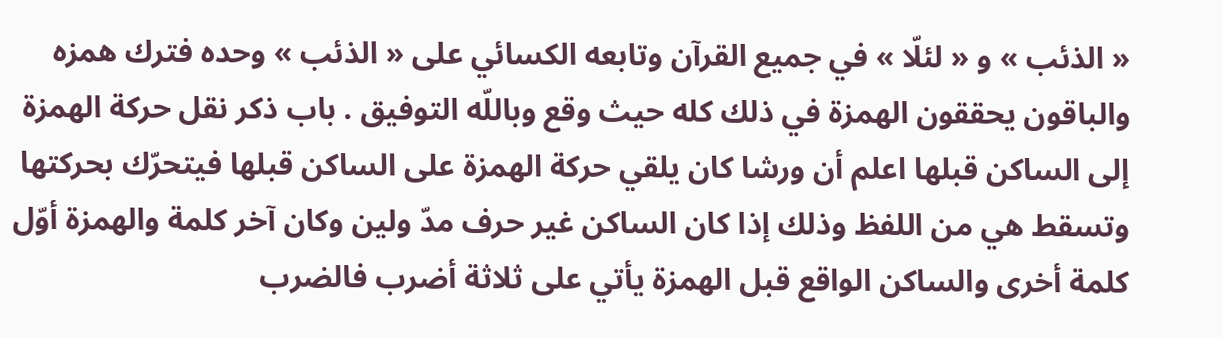« الذئب » و « لئلّا » في جميع القرآن وتابعه الكسائي على « الذئب » وحده فترك همزه والباقون يحققون الهمزة في ذلك كله حيث وقع وباللّه التوفيق . باب ذكر نقل حركة الهمزة إلى الساكن قبلها اعلم أن ورشا كان يلقي حركة الهمزة على الساكن قبلها فيتحرّك بحركتها وتسقط هي من اللفظ وذلك إذا كان الساكن غير حرف مدّ ولين وكان آخر كلمة والهمزة أوّل كلمة أخرى والساكن الواقع قبل الهمزة يأتي على ثلاثة أضرب فالضرب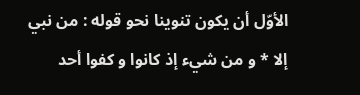الأوّل أن يكون تنوينا نحو قوله : من نبي إلا * و من شيء إذ كانوا و كفوا أحد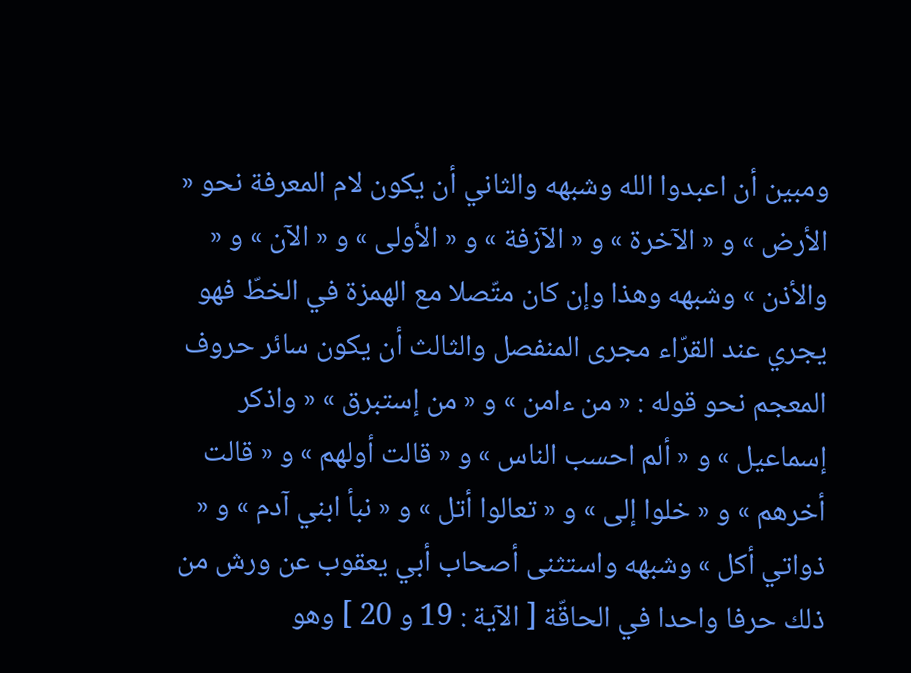ومبين أن اعبدوا الله وشبهه والثاني أن يكون لام المعرفة نحو « الأرض » و « الآخرة » و « الآزفة » و « الأولى » و « الآن » و « والأذن » وشبهه وهذا وإن كان متّصلا مع الهمزة في الخطّ فهو يجري عند القرّاء مجرى المنفصل والثالث أن يكون سائر حروف المعجم نحو قوله : « من ءامن » و « من إستبرق » « واذكر إسماعيل » و « ألم احسب الناس » و « قالت أولهم » و « قالت أخرهم » و « خلوا إلى » و « تعالوا أتل » و « نبأ ابني آدم » و « ذواتي أكل » وشبهه واستثنى أصحاب أبي يعقوب عن ورش من ذلك حرفا واحدا في الحاقّة [ الآية : 19 و 20 ] وهو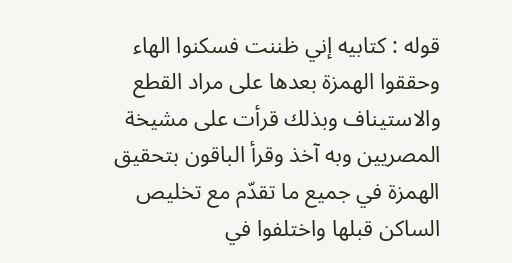قوله : كتابيه إني ظننت فسكنوا الهاء وحققوا الهمزة بعدها على مراد القطع والاستيناف وبذلك قرأت على مشيخة المصريين وبه آخذ وقرأ الباقون بتحقيق الهمزة في جميع ما تقدّم مع تخليص الساكن قبلها واختلفوا في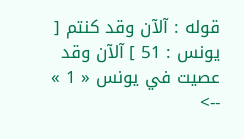قوله : آلآن وقد كنتم [ يونس : 51 ] آلآن وقد عصيت في يونس « 1 »
-->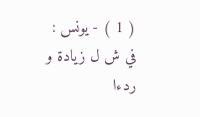( 1 ) - يونس : في ش ل زيادة و ردءا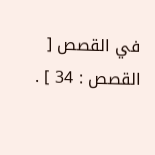في القصص [ القصص : 34 ] .